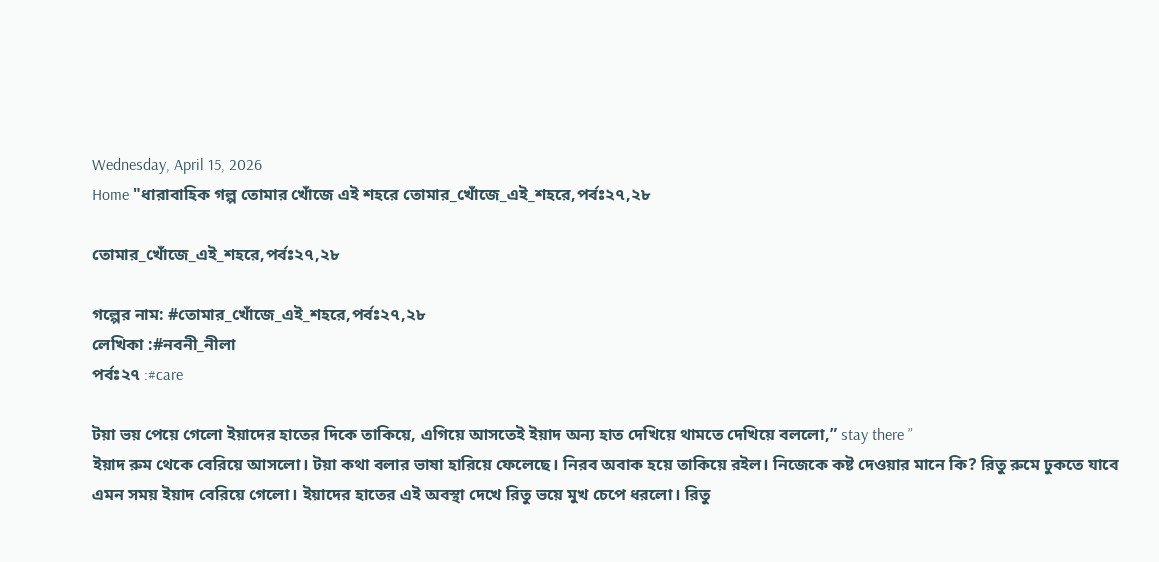Wednesday, April 15, 2026
Home "ধারাবাহিক গল্প তোমার খোঁজে এই শহরে তোমার_খোঁজে_এই_শহরে,পর্বঃ২৭,২৮

তোমার_খোঁজে_এই_শহরে,পর্বঃ২৭,২৮

গল্পের নাম: #তোমার_খোঁজে_এই_শহরে,পর্বঃ২৭,২৮
লেখিকা :#নবনী_নীলা
পর্বঃ২৭ :#care

টয়া ভয় পেয়ে গেলো ইয়াদের হাতের দিকে তাকিয়ে, এগিয়ে আসতেই ইয়াদ অন্য হাত দেখিয়ে থামতে দেখিয়ে বললো,” stay there ”
ইয়াদ রুম থেকে বেরিয়ে আসলো। টয়া কথা বলার ভাষা হারিয়ে ফেলেছে। নিরব অবাক হয়ে তাকিয়ে রইল। নিজেকে কষ্ট দেওয়ার মানে কি? রিতু রুমে ঢুকতে যাবে এমন সময় ইয়াদ বেরিয়ে গেলো। ইয়াদের হাতের এই অবস্থা দেখে রিতু ভয়ে মুখ চেপে ধরলো। রিতু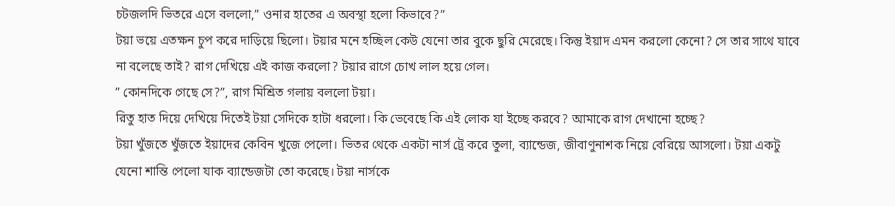চটজলদি ভিতরে এসে বললো,” ওনার হাতের এ অবস্থা হলো কিভাবে?”
টয়া ভয়ে এতক্ষন চুপ করে দাড়িয়ে ছিলো। টয়ার মনে হচ্ছিল কেউ যেনো তার বুকে ছুরি মেরেছে। কিন্তু ইয়াদ এমন করলো কেনো? সে তার সাথে যাবে না বলেছে তাই? রাগ দেখিয়ে এই কাজ করলো? টয়ার রাগে চোখ লাল হয়ে গেল।
” কোনদিকে গেছে সে?”, রাগ মিশ্রিত গলায় বললো টয়া।
রিতু হাত দিয়ে দেখিয়ে দিতেই টয়া সেদিকে হাটা ধরলো। কি ভেবেছে কি এই লোক যা ইচ্ছে করবে? আমাকে রাগ দেখানো হচ্ছে?
টয়া খুঁজতে খুঁজতে ইয়াদের কেবিন খুজে পেলো। ভিতর থেকে একটা নার্স ট্রে করে তুলা, ব্যান্ডেজ, জীবাণুনাশক নিয়ে বেরিয়ে আসলো। টয়া একটু যেনো শান্তি পেলো যাক ব্যান্ডেজটা তো করেছে। টয়া নার্সকে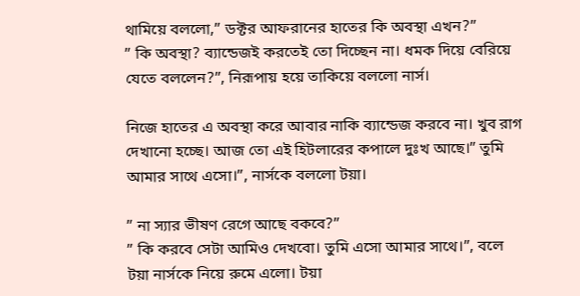থামিয়ে বললো,” ডক্টর আফরানের হাতের কি অবস্থা এখন?”
” কি অবস্থা? ব্যান্ডেজই করতেই তো দিচ্ছেন না। ধমক দিয়ে বেরিয়ে যেতে বললেন?”, নিরূপায় হয়ে তাকিয়ে বললো নার্স।

নিজে হাতের এ অবস্থা করে আবার নাকি ব্যান্ডেজ করবে না। খুব রাগ দেখানো হচ্ছে। আজ তো এই হিটলারের কপালে দুঃখ আছে।” তুমি আমার সাথে এসো।”, নার্সকে বললো টয়া।

” না স্যার ভীষণ রেগে আছে বকবে?”
” কি করবে সেটা আমিও দেখবো। তুমি এসো আমার সাথে।”, বলে টয়া নার্সকে নিয়ে রুমে এলো। টয়া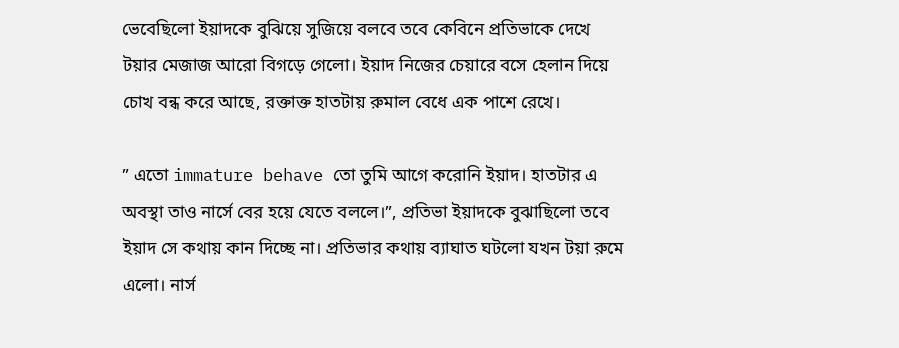ভেবেছিলো ইয়াদকে বুঝিয়ে সুজিয়ে বলবে তবে কেবিনে প্রতিভাকে দেখে টয়ার মেজাজ আরো বিগড়ে গেলো। ইয়াদ নিজের চেয়ারে বসে হেলান দিয়ে চোখ বন্ধ করে আছে, রক্তাক্ত হাতটায় রুমাল বেধে এক পাশে রেখে।

” এতো immature behave তো তুমি আগে করোনি ইয়াদ। হাতটার এ অবস্থা তাও নার্সে বের হয়ে যেতে বললে।”, প্রতিভা ইয়াদকে বুঝাছিলো তবে ইয়াদ সে কথায় কান দিচ্ছে না। প্রতিভার কথায় ব্যাঘাত ঘটলো যখন টয়া রুমে এলো। নার্স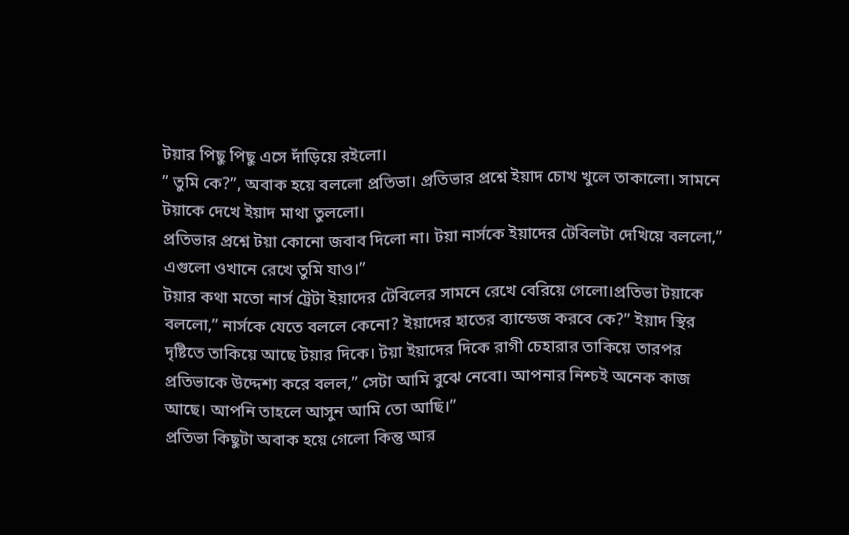টয়ার পিছু পিছু এসে দাঁড়িয়ে রইলো।
” তুমি কে?”, অবাক হয়ে বললো প্রতিভা। প্রতিভার প্রশ্নে ইয়াদ চোখ খুলে তাকালো। সামনে টয়াকে দেখে ইয়াদ মাথা তুললো।
প্রতিভার প্রশ্নে টয়া কোনো জবাব দিলো না। টয়া নার্সকে ইয়াদের টেবিলটা দেখিয়ে বললো,” এগুলো ওখানে রেখে তুমি যাও।”
টয়ার কথা মতো নার্স ট্রেটা ইয়াদের টেবিলের সামনে রেখে বেরিয়ে গেলো।প্রতিভা টয়াকে বললো,” নার্সকে যেতে বললে কেনো? ইয়াদের হাতের ব্যান্ডেজ করবে কে?” ইয়াদ স্থির দৃষ্টিতে তাকিয়ে আছে টয়ার দিকে। টয়া ইয়াদের দিকে রাগী চেহারার তাকিয়ে তারপর প্রতিভাকে উদ্দেশ্য করে বলল,” সেটা আমি বুঝে নেবো। আপনার নিশ্চই অনেক কাজ আছে। আপনি তাহলে আসুন আমি তো আছি।”
প্রতিভা কিছুটা অবাক হয়ে গেলো কিন্তু আর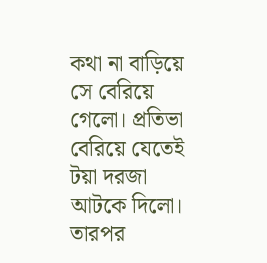কথা না বাড়িয়ে সে বেরিয়ে গেলো। প্রতিভা বেরিয়ে যেতেই টয়া দরজা আটকে দিলো। তারপর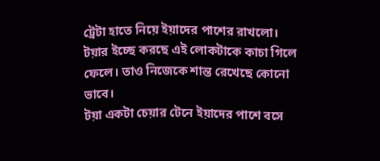ট্রেটা হাতে নিয়ে ইয়াদের পাশের রাখলো। টয়ার ইচ্ছে করছে এই লোকটাকে কাচা গিলে ফেলে। তাও নিজেকে শান্ত রেখেছে কোনো ভাবে।
টয়া একটা চেয়ার টেনে ইয়াদের পাশে বসে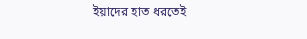ইয়াদের হাত ধরতেই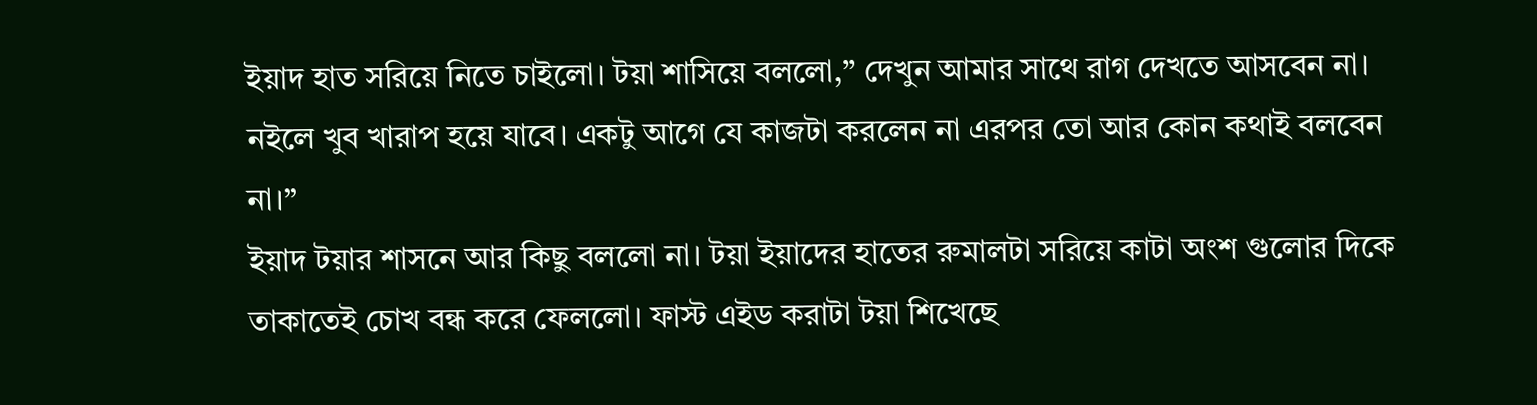ইয়াদ হাত সরিয়ে নিতে চাইলো। টয়া শাসিয়ে বললো,” দেখুন আমার সাথে রাগ দেখতে আসবেন না। নইলে খুব খারাপ হয়ে যাবে। একটু আগে যে কাজটা করলেন না এরপর তো আর কোন কথাই বলবেন না।”
ইয়াদ টয়ার শাসনে আর কিছু বললো না। টয়া ইয়াদের হাতের রুমালটা সরিয়ে কাটা অংশ গুলোর দিকে তাকাতেই চোখ বন্ধ করে ফেললো। ফাস্ট এইড করাটা টয়া শিখেছে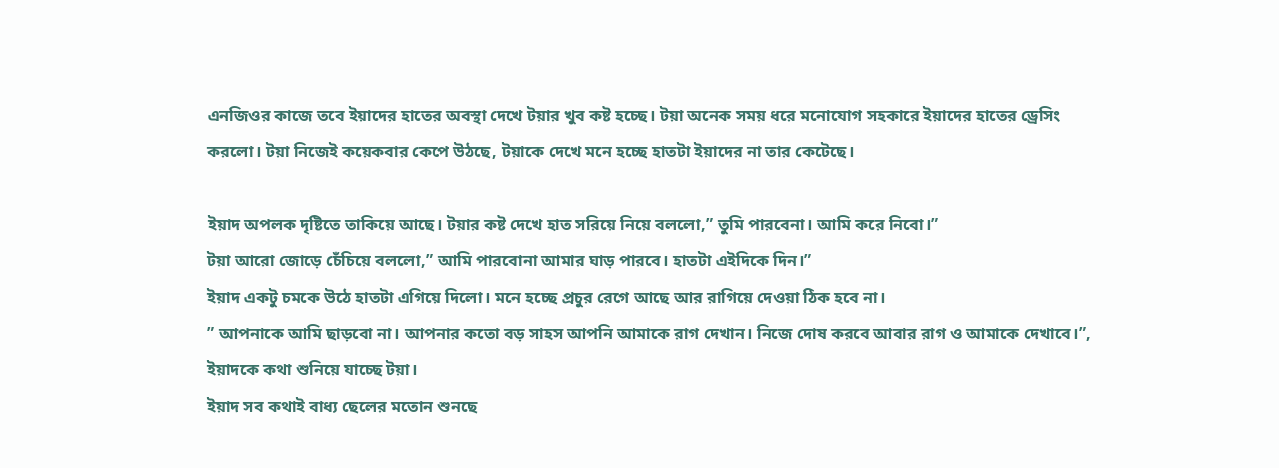এনজিওর কাজে তবে ইয়াদের হাতের অবস্থা দেখে টয়ার খুব কষ্ট হচ্ছে। টয়া অনেক সময় ধরে মনোযোগ সহকারে ইয়াদের হাতের ড্রেসিং করলো। টয়া নিজেই কয়েকবার কেপে উঠছে, টয়াকে দেখে মনে হচ্ছে হাতটা ইয়াদের না তার কেটেছে।

ইয়াদ অপলক দৃষ্টিতে তাকিয়ে আছে। টয়ার কষ্ট দেখে হাত সরিয়ে নিয়ে বললো,” তুমি পারবেনা। আমি করে নিবো।”
টয়া আরো জোড়ে চেঁচিয়ে বললো,” আমি পারবোনা আমার ঘাড় পারবে। হাতটা এইদিকে দিন।”
ইয়াদ একটু চমকে উঠে হাতটা এগিয়ে দিলো। মনে হচ্ছে প্রচুর রেগে আছে আর রাগিয়ে দেওয়া ঠিক হবে না।
” আপনাকে আমি ছাড়বো না। আপনার কতো বড় সাহস আপনি আমাকে রাগ দেখান। নিজে দোষ করবে আবার রাগ ও আমাকে দেখাবে।”, ইয়াদকে কথা শুনিয়ে যাচ্ছে টয়া।
ইয়াদ সব কথাই বাধ্য ছেলের মতোন শুনছে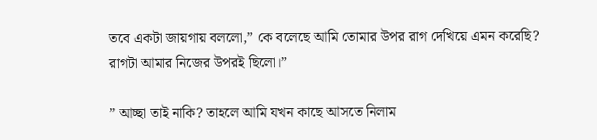তবে একটা জায়গায় বললো,” কে বলেছে আমি তোমার উপর রাগ দেখিয়ে এমন করেছি? রাগটা আমার নিজের উপরই ছিলো।”

” আচ্ছা তাই নাকি? তাহলে আমি যখন কাছে আসতে নিলাম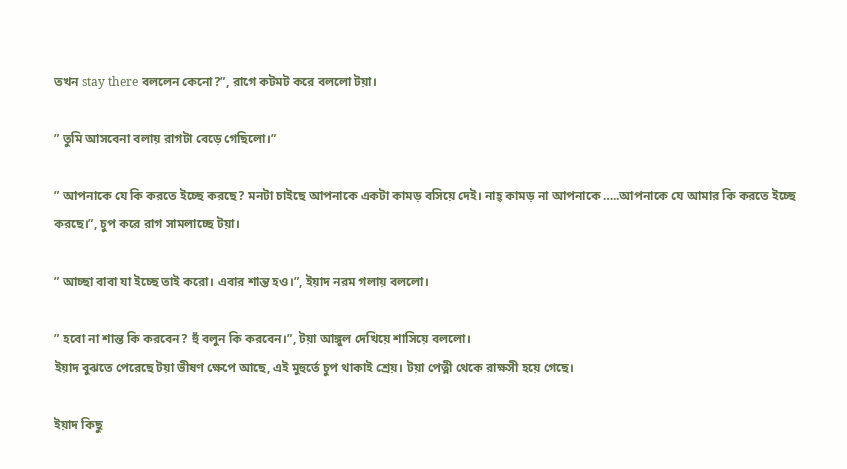তখন stay there বললেন কেনো?”, রাগে কটমট করে বললো টয়া।

” তুমি আসবেনা বলায় রাগটা বেড়ে গেছিলো।”

” আপনাকে যে কি করতে ইচ্ছে করছে? মনটা চাইছে আপনাকে একটা কামড় বসিয়ে দেই। নাহ্ কামড় না আপনাকে …..আপনাকে যে আমার কি করতে ইচ্ছে করছে।”, চুপ করে রাগ সামলাচ্ছে টয়া।

” আচ্ছা বাবা যা ইচ্ছে তাই করো। এবার শান্ত হও।”, ইয়াদ নরম গলায় বললো।

” হবো না শান্ত কি করবেন? হুঁ বলুন কি করবেন।”, টয়া আঙ্গুল দেখিয়ে শাসিয়ে বললো।
ইয়াদ বুঝতে পেরেছে টয়া ভীষণ ক্ষেপে আছে, এই মুহুর্তে চুপ থাকাই শ্রেয়। টয়া পেত্নী থেকে রাক্ষসী হয়ে গেছে।

ইয়াদ কিছু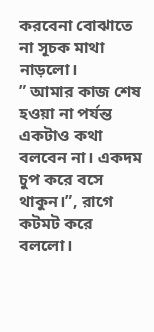করবেনা বোঝাতে না সূচক মাথা নাড়লো।
” আমার কাজ শেষ হওয়া না পর্যন্ত একটাও কথা বলবেন না। একদম চুপ করে বসে থাকুন।”, রাগে কটমট করে বললো।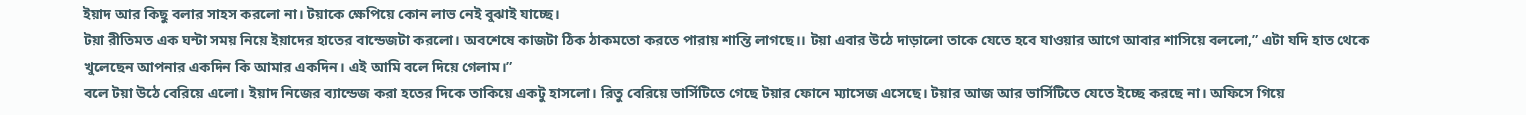ইয়াদ আর কিছু বলার সাহস করলো না। টয়াকে ক্ষেপিয়ে কোন লাভ নেই বুঝাই যাচ্ছে।
টয়া রীতিমত এক ঘন্টা সময় নিয়ে ইয়াদের হাতের বান্ডেজটা করলো। অবশেষে কাজটা ঠিক ঠাকমতো করতে পারায় শান্তি লাগছে।। টয়া এবার উঠে দাড়ালো তাকে যেতে হবে যাওয়ার আগে আবার শাসিয়ে বললো,” এটা যদি হাত থেকে খুলেছেন আপনার একদিন কি আমার একদিন। এই আমি বলে দিয়ে গেলাম।”
বলে টয়া উঠে বেরিয়ে এলো। ইয়াদ নিজের ব্যান্ডেজ করা হতের দিকে তাকিয়ে একটু হাসলো। রিতু বেরিয়ে ভার্সিটিতে গেছে টয়ার ফোনে ম্যাসেজ এসেছে। টয়ার আজ আর ভার্সিটিতে যেতে ইচ্ছে করছে না। অফিসে গিয়ে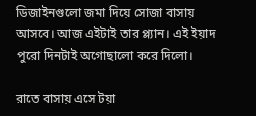ডিজাইনগুলো জমা দিয়ে সোজা বাসায় আসবে। আজ এইটাই তার প্ল্যান। এই ইয়াদ পুরো দিনটাই অগোছালো করে দিলো।

রাতে বাসায় এসে টয়া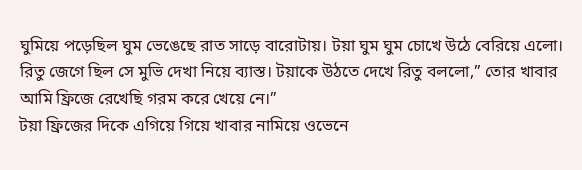ঘুমিয়ে পড়েছিল ঘুম ভেঙেছে রাত সাড়ে বারোটায়। টয়া ঘুম ঘুম চোখে উঠে বেরিয়ে এলো। রিতু জেগে ছিল সে মুভি দেখা নিয়ে ব্যাস্ত। টয়াকে উঠতে দেখে রিতু বললো,” তোর খাবার আমি ফ্রিজে রেখেছি গরম করে খেয়ে নে।”
টয়া ফ্রিজের দিকে এগিয়ে গিয়ে খাবার নামিয়ে ওভেনে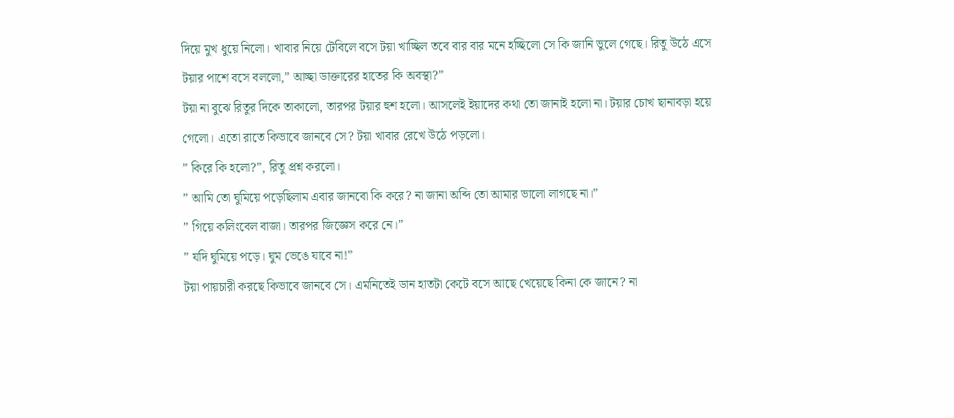দিয়ে মুখ ধুয়ে নিলো। খাবার নিয়ে টেবিলে বসে টয়া খাচ্ছিল তবে বার বার মনে হচ্ছিলো সে কি জানি ভুলে গেছে। রিতু উঠে এসে টয়ার পাশে বসে বললো,” আচ্ছা ডাক্তারের হাতের কি অবস্থা?”
টয়া না বুঝে রিতুর দিকে তাকালো, তারপর টয়ার হুশ হলো। আসলেই ইয়াদের কথা তো জানাই হলো না। টয়ার চোখ ছানাবড়া হয়ে গেলো। এতো রাতে কিভাবে জানবে সে? টয়া খাবার রেখে উঠে পড়লো।
” কিরে কি হলো?”, রিতু প্রশ্ন করলো।
” আমি তো ঘুমিয়ে পড়েছিলাম এবার জানবো কি করে? না জানা অব্দি তো আমার ভালো লাগছে না।”
” গিয়ে কলিংবেল বাজা। তারপর জিজ্ঞেস করে নে।”
” যদি ঘুমিয়ে পড়ে। ঘুম ভেঙে যাবে না!”
টয়া পায়চারী করছে কিভাবে জানবে সে। এমনিতেই ডান হাতটা কেটে বসে আছে খেয়েছে কিনা কে জানে? না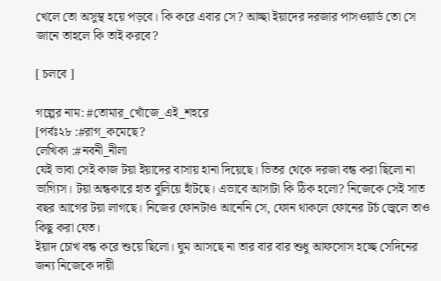খেলে তো অসুস্থ হয়ে পড়বে। কি করে এবার সে? আচ্ছা ইয়াদের দরজার পাসওয়ার্ড তো সে জানে তাহলে কি তাই করবে?

[ চলবে ]

গল্পের নাম: #তোমার_খোঁজে_এই_শহরে
[পর্বঃ২৮ :#রাগ_কমেছে?
লেখিকা :#নবনী_নীলা
যেই ভাবা সেই কাজ টয়া ইয়াদের বাসায় হানা দিয়েছে। ভিতর থেকে দরজা বন্ধ করা ছিলো না ভাগ্যিস। টয়া অন্ধকারে হাত বুলিয়ে হাঁটছে। এভাবে আসাটা কি ঠিক হলো? নিজেকে সেই সাত বছর আগের টয়া লাগছে। নিজের ফোনটাও আনেনি সে, ফোন থাকলে ফোনের টর্চ জ্বেলে তাও কিছু করা যেত।
ইয়াদ চোখ বন্ধ করে শুয়ে ছিলো। ঘুম আসছে না তার বার বার শুধু আফসোস হচ্ছে সেদিনের জন্য নিজেকে দায়ী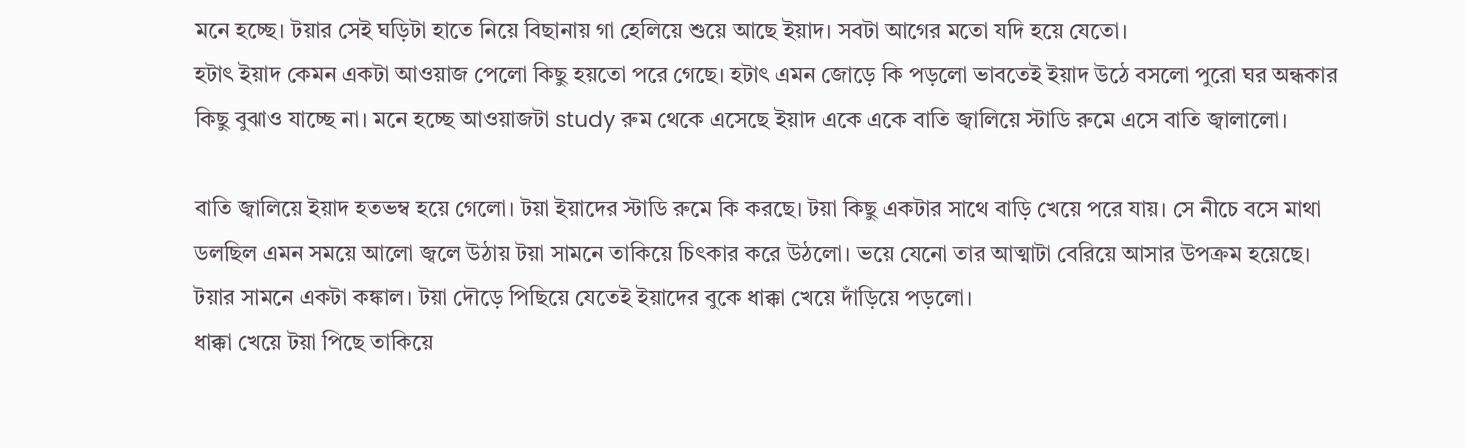মনে হচ্ছে। টয়ার সেই ঘড়িটা হাতে নিয়ে বিছানায় গা হেলিয়ে শুয়ে আছে ইয়াদ। সবটা আগের মতো যদি হয়ে যেতো।
হটাৎ ইয়াদ কেমন একটা আওয়াজ পেলো কিছু হয়তো পরে গেছে। হটাৎ এমন জোড়ে কি পড়লো ভাবতেই ইয়াদ উঠে বসলো পুরো ঘর অন্ধকার কিছু বুঝাও যাচ্ছে না। মনে হচ্ছে আওয়াজটা study রুম থেকে এসেছে ইয়াদ একে একে বাতি জ্বালিয়ে স্টাডি রুমে এসে বাতি জ্বালালো।

বাতি জ্বালিয়ে ইয়াদ হতভম্ব হয়ে গেলো। টয়া ইয়াদের স্টাডি রুমে কি করছে। টয়া কিছু একটার সাথে বাড়ি খেয়ে পরে যায়। সে নীচে বসে মাথা ডলছিল এমন সময়ে আলো জ্বলে উঠায় টয়া সামনে তাকিয়ে চিৎকার করে উঠলো। ভয়ে যেনো তার আত্মাটা বেরিয়ে আসার উপক্রম হয়েছে। টয়ার সামনে একটা কঙ্কাল। টয়া দৌড়ে পিছিয়ে যেতেই ইয়াদের বুকে ধাক্কা খেয়ে দাঁড়িয়ে পড়লো।
ধাক্কা খেয়ে টয়া পিছে তাকিয়ে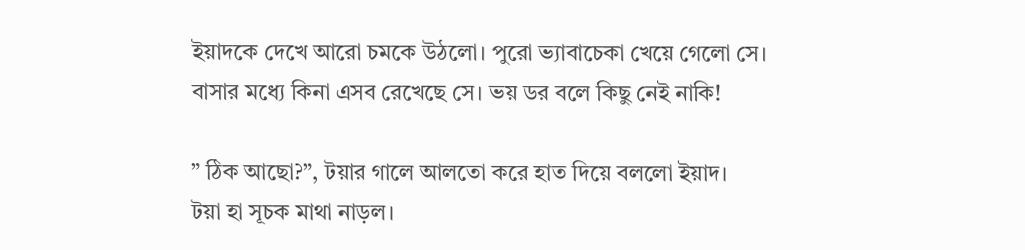ইয়াদকে দেখে আরো চমকে উঠলো। পুরো ভ্যাবাচেকা খেয়ে গেলো সে। বাসার মধ্যে কিনা এসব রেখেছে সে। ভয় ডর বলে কিছু নেই নাকি!

” ঠিক আছো?”, টয়ার গালে আলতো করে হাত দিয়ে বললো ইয়াদ।
টয়া হা সূচক মাথা নাড়ল।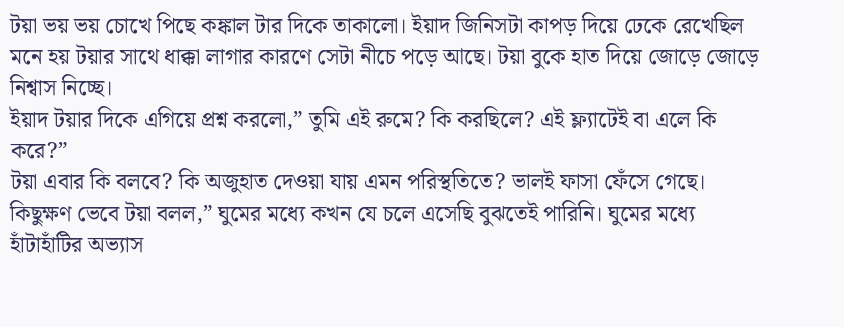টয়া ভয় ভয় চোখে পিছে কঙ্কাল টার দিকে তাকালো। ইয়াদ জিনিসটা কাপড় দিয়ে ঢেকে রেখেছিল মনে হয় টয়ার সাথে ধাক্কা লাগার কারণে সেটা নীচে পড়ে আছে। টয়া বুকে হাত দিয়ে জোড়ে জোড়ে নিশ্বাস নিচ্ছে।
ইয়াদ টয়ার দিকে এগিয়ে প্রশ্ন করলো,” তুমি এই রুমে? কি করছিলে? এই ফ্ল্যাটেই বা এলে কি করে?”
টয়া এবার কি বলবে? কি অজুহাত দেওয়া যায় এমন পরিস্থতিতে? ভালই ফাসা ফেঁসে গেছে।
কিছুক্ষণ ভেবে টয়া বলল,” ঘুমের মধ্যে কখন যে চলে এসেছি বুঝতেই পারিনি। ঘুমের মধ্যে হাঁটাহাঁটির অভ্যাস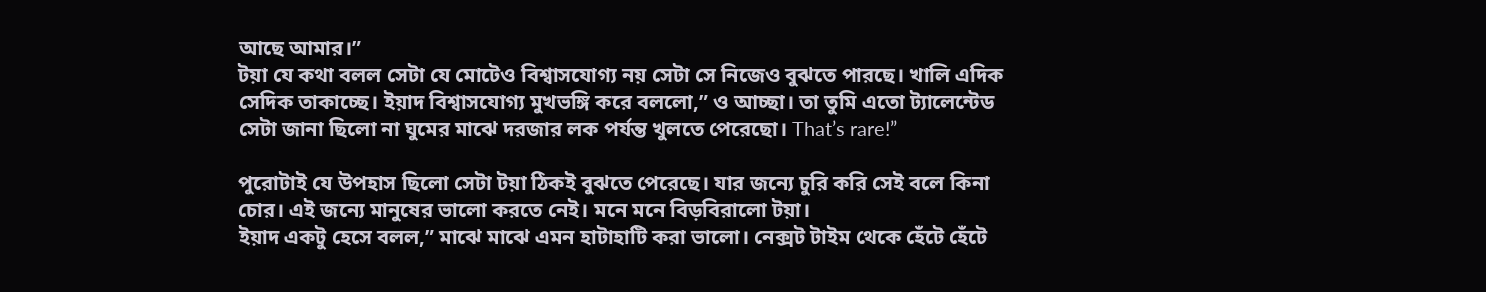আছে আমার।”
টয়া যে কথা বলল সেটা যে মোটেও বিশ্বাসযোগ্য নয় সেটা সে নিজেও বুঝতে পারছে। খালি এদিক সেদিক তাকাচ্ছে। ইয়াদ বিশ্বাসযোগ্য মুখভঙ্গি করে বললো,” ও আচ্ছা। তা তুমি এতো ট্যালেন্টেড সেটা জানা ছিলো না ঘুমের মাঝে দরজার লক পর্যন্ত খুলতে পেরেছো। That’s rare!”

পুরোটাই যে উপহাস ছিলো সেটা টয়া ঠিকই বুঝতে পেরেছে। যার জন্যে চুরি করি সেই বলে কিনা চোর। এই জন্যে মানুষের ভালো করতে নেই। মনে মনে বিড়বিরালো টয়া।
ইয়াদ একটু হেসে বলল,” মাঝে মাঝে এমন হাটাহাটি করা ভালো। নেক্সট টাইম থেকে হেঁটে হেঁটে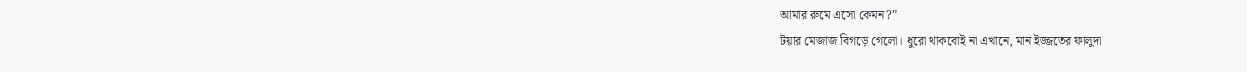আমার রুমে এসো কেমন?”
টয়ার মেজাজ বিগড়ে গেলো। ধুরো থাকবোই না এখানে, মান ইজ্জতের ফালুদা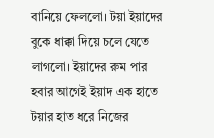বানিয়ে ফেললো। টয়া ইয়াদের বুকে ধাক্কা দিয়ে চলে যেতে লাগলো। ইয়াদের রুম পার হবার আগেই ইয়াদ এক হাতে টয়ার হাত ধরে নিজের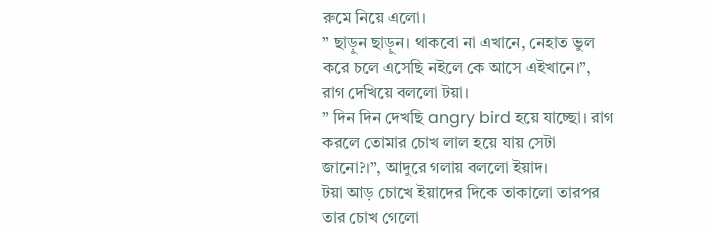রুমে নিয়ে এলো।
” ছাড়ুন ছাড়ুন। থাকবো না এখানে, নেহাত ভুল করে চলে এসেছি নইলে কে আসে এইখানে।”, রাগ দেখিয়ে বললো টয়া।
” দিন দিন দেখছি angry bird হয়ে যাচ্ছো। রাগ করলে তোমার চোখ লাল হয়ে যায় সেটা জানো?।”, আদুরে গলায় বললো ইয়াদ।
টয়া আড় চোখে ইয়াদের দিকে তাকালো তারপর তার চোখ গেলো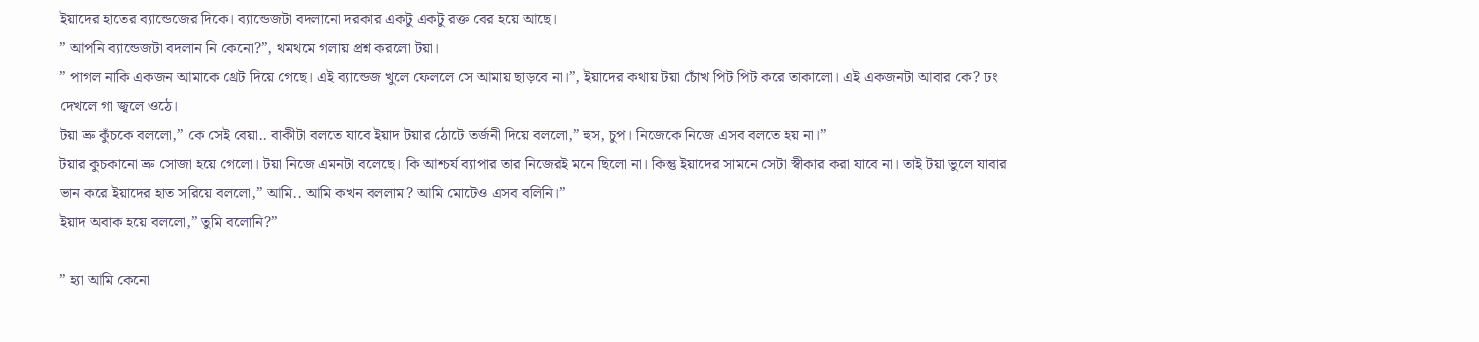ইয়াদের হাতের ব্যান্ডেজের দিকে। ব্যান্ডেজটা বদলানো দরকার একটু একটু রক্ত বের হয়ে আছে।
” আপনি ব্যান্ডেজটা বদলান নি কেনো?”, থমথমে গলায় প্রশ্ন করলো টয়া।
” পাগল নাকি একজন আমাকে থ্রেট দিয়ে গেছে। এই ব্যান্ডেজ খুলে ফেললে সে আমায় ছাড়বে না।”, ইয়াদের কথায় টয়া চোঁখ পিট পিট করে তাকালো। এই একজনটা আবার কে? ঢং দেখলে গা জ্বলে ওঠে।
টয়া ভ্রু কুঁচকে বললো,” কে সেই বেয়া.. বাকীটা বলতে যাবে ইয়াদ টয়ার ঠোটে তর্জনী দিয়ে বললো,” হুস, চুপ। নিজেকে নিজে এসব বলতে হয় না।”
টয়ার কুচকানো ভ্রু সোজা হয়ে গেলো। টয়া নিজে এমনটা বলেছে। কি আশ্চর্য ব্যাপার তার নিজেরই মনে ছিলো না। কিন্তু ইয়াদের সামনে সেটা স্বীকার করা যাবে না। তাই টয়া ভুলে যাবার ভান করে ইয়াদের হাত সরিয়ে বললো,” আমি.. আমি কখন বললাম? আমি মোটেও এসব বলিনি।”
ইয়াদ অবাক হয়ে বললো,” তুমি বলোনি?”

” হ্যা আমি কেনো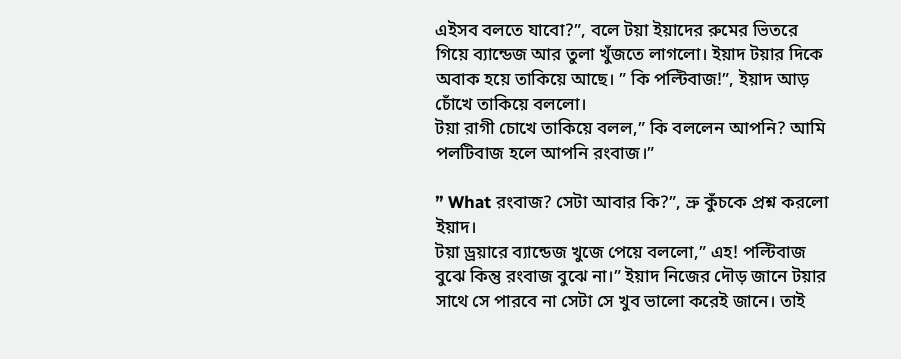এইসব বলতে যাবো?”, বলে টয়া ইয়াদের রুমের ভিতরে গিয়ে ব্যান্ডেজ আর তুলা খুঁজতে লাগলো। ইয়াদ টয়ার দিকে অবাক হয়ে তাকিয়ে আছে। ” কি পল্টিবাজ!”, ইয়াদ আড় চোঁখে তাকিয়ে বললো।
টয়া রাগী চোখে তাকিয়ে বলল,” কি বললেন আপনি? আমি পলটিবাজ হলে আপনি রংবাজ।”

” What রংবাজ? সেটা আবার কি?”, ভ্রু কুঁচকে প্রশ্ন করলো ইয়াদ।
টয়া ড্রয়ারে ব্যান্ডেজ খুজে পেয়ে বললো,” এহ! পল্টিবাজ বুঝে কিন্তু রংবাজ বুঝে না।” ইয়াদ নিজের দৌড় জানে টয়ার সাথে সে পারবে না সেটা সে খুব ভালো করেই জানে। তাই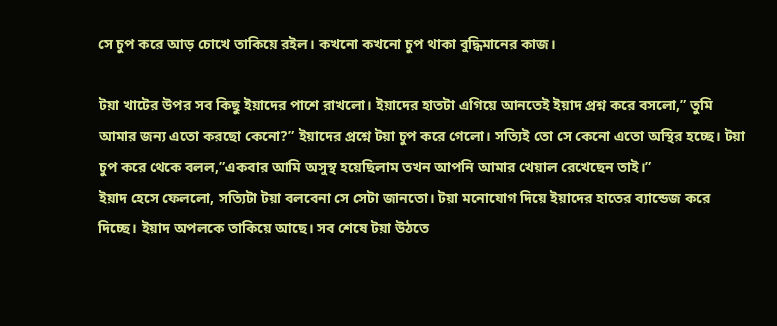সে চুপ করে আড় চোখে তাকিয়ে রইল। কখনো কখনো চুপ থাকা বুদ্ধিমানের কাজ।

টয়া খাটের উপর সব কিছু ইয়াদের পাশে রাখলো। ইয়াদের হাতটা এগিয়ে আনতেই ইয়াদ প্রশ্ন করে বসলো,” তুমি আমার জন্য এতো করছো কেনো?” ইয়াদের প্রশ্নে টয়া চুপ করে গেলো। সত্যিই তো সে কেনো এতো অস্থির হচ্ছে। টয়া চুপ করে থেকে বলল,”একবার আমি অসুস্থ হয়েছিলাম তখন আপনি আমার খেয়াল রেখেছেন তাই।”
ইয়াদ হেসে ফেললো, সত্যিটা টয়া বলবেনা সে সেটা জানতো। টয়া মনোযোগ দিয়ে ইয়াদের হাতের ব্যান্ডেজ করে দিচ্ছে। ইয়াদ অপলকে তাকিয়ে আছে। সব শেষে টয়া উঠতে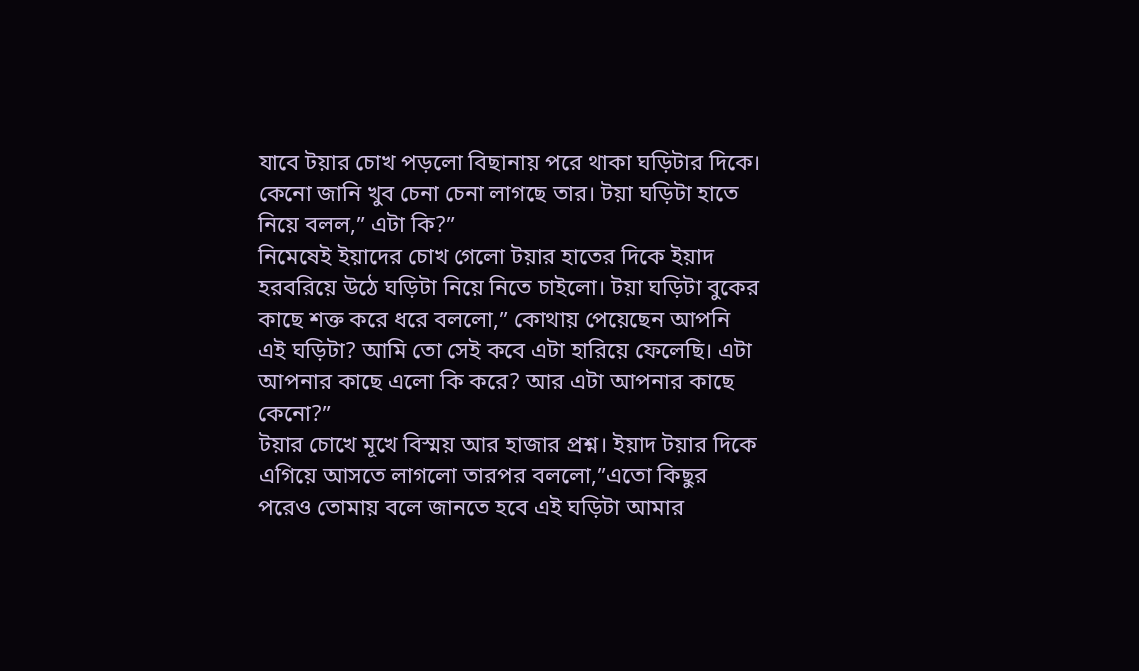যাবে টয়ার চোখ পড়লো বিছানায় পরে থাকা ঘড়িটার দিকে। কেনো জানি খুব চেনা চেনা লাগছে তার। টয়া ঘড়িটা হাতে নিয়ে বলল,” এটা কি?”
নিমেষেই ইয়াদের চোখ গেলো টয়ার হাতের দিকে ইয়াদ হরবরিয়ে উঠে ঘড়িটা নিয়ে নিতে চাইলো। টয়া ঘড়িটা বুকের কাছে শক্ত করে ধরে বললো,” কোথায় পেয়েছেন আপনি এই ঘড়িটা? আমি তো সেই কবে এটা হারিয়ে ফেলেছি। এটা আপনার কাছে এলো কি করে? আর এটা আপনার কাছে কেনো?”
টয়ার চোখে মূখে বিস্ময় আর হাজার প্রশ্ন। ইয়াদ টয়ার দিকে এগিয়ে আসতে লাগলো তারপর বললো,”এতো কিছুর পরেও তোমায় বলে জানতে হবে এই ঘড়িটা আমার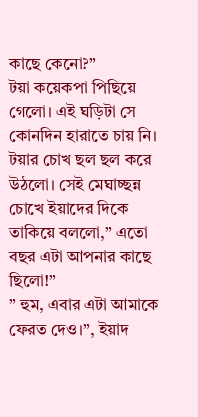কাছে কেনো?”
টয়া কয়েকপা পিছিয়ে গেলো। এই ঘড়িটা সে কোনদিন হারাতে চায় নি। টয়ার চোখ ছল ছল করে উঠলো। সেই মেঘাচ্ছন্ন চোখে ইয়াদের দিকে তাকিয়ে বললো,” এতো বছর এটা আপনার কাছে ছিলো!”
” হুম, এবার এটা আমাকে ফেরত দেও।”, ইয়াদ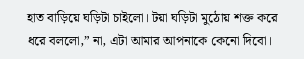হাত বাড়িয়ে ঘড়িটা চাইলো। টয়া ঘড়িটা মুঠোয় শক্ত করে ধরে বললো,” না, এটা আমার আপনাকে কেনো দিবো।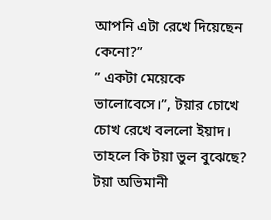আপনি এটা রেখে দিয়েছেন কেনো?”
” একটা মেয়েকে ভালোবেসে।”, টয়ার চোখে চোখ রেখে বললো ইয়াদ। তাহলে কি টয়া ভুল বুঝেছে? টয়া অভিমানী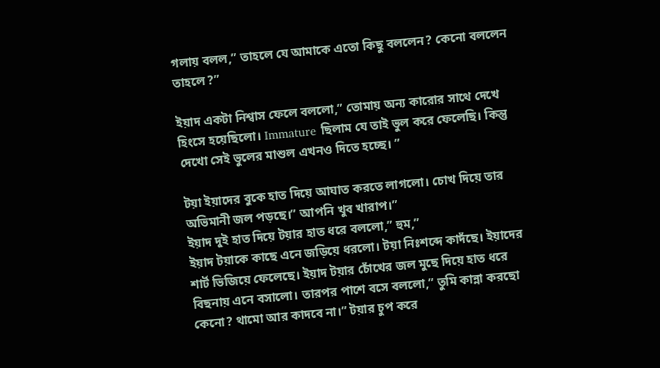গলায় বলল,” তাহলে যে আমাকে এতো কিছু বললেন? কেনো বললেন তাহলে?”

ইয়াদ একটা নিশ্বাস ফেলে বললো,” তোমায় অন্য কারোর সাথে দেখে হিংসে হয়েছিলো। Immature ছিলাম যে তাই ভুল করে ফেলেছি। কিন্তু দেখো সেই ভুলের মাশুল এখনও দিতে হচ্ছে। ”

টয়া ইয়াদের বুকে হাত দিয়ে আঘাত করতে লাগলো। চোখ দিয়ে তার অভিমানী জল পড়ছে।” আপনি খুব খারাপ।”
ইয়াদ দুই হাত দিয়ে টয়ার হাত ধরে বললো,” হুম,”
ইয়াদ টয়াকে কাছে এনে জড়িয়ে ধরলো। টয়া নিঃশব্দে কাদঁছে। ইয়াদের শার্ট ভিজিয়ে ফেলেছে। ইয়াদ টয়ার চোঁখের জল মুছে দিয়ে হাত ধরে বিছনায় এনে বসালো। তারপর পাশে বসে বললো,” তুমি কান্না করছো কেনো? থামো আর কাদবে না।” টয়ার চুপ করে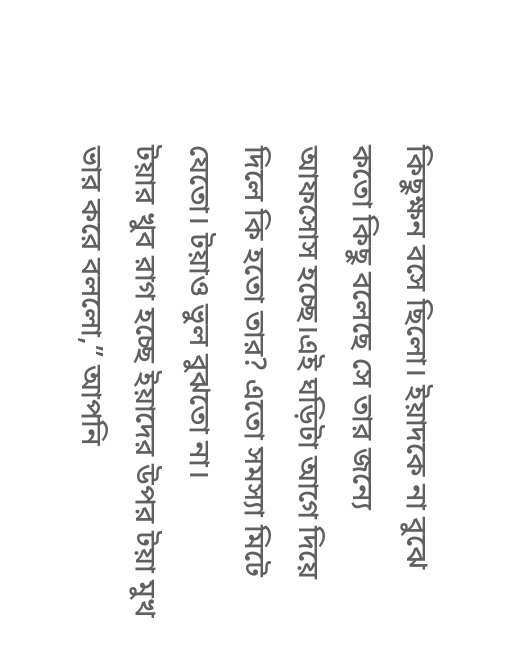কিছুক্ষন বসে ছিলো। ইয়াদকে না বুঝে কতো কিছু বলেছে সে তার জন্যে আফসোস হচ্ছে।এই ঘড়িটা আগে দিয়ে দিলে কি হতো তার? এতো সমস্যা মিটে যেতো। টয়াও ভুল বুঝতো না।
টয়ার খুব রাগ হচ্ছে ইয়াদের উপর টয়া মুখ ভার করে বললো,” আপনি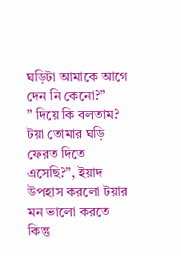ঘড়িটা আমাকে আগে দেন নি কেনো?”
” দিয়ে কি বলতাম? টয়া তোমার ঘড়ি ফেরত দিতে এসেছি?”, ইয়াদ উপহাস করলো টয়ার মন ভালো করতে কিন্তু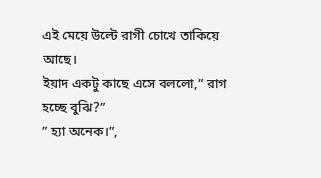এই মেয়ে উল্টে রাগী চোখে তাকিয়ে আছে।
ইয়াদ একটু কাছে এসে বললো,” রাগ হচ্ছে বুঝি?”
” হ্যা অনেক।”,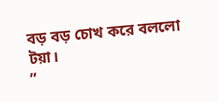বড় বড় চোখ করে বললো টয়া।
”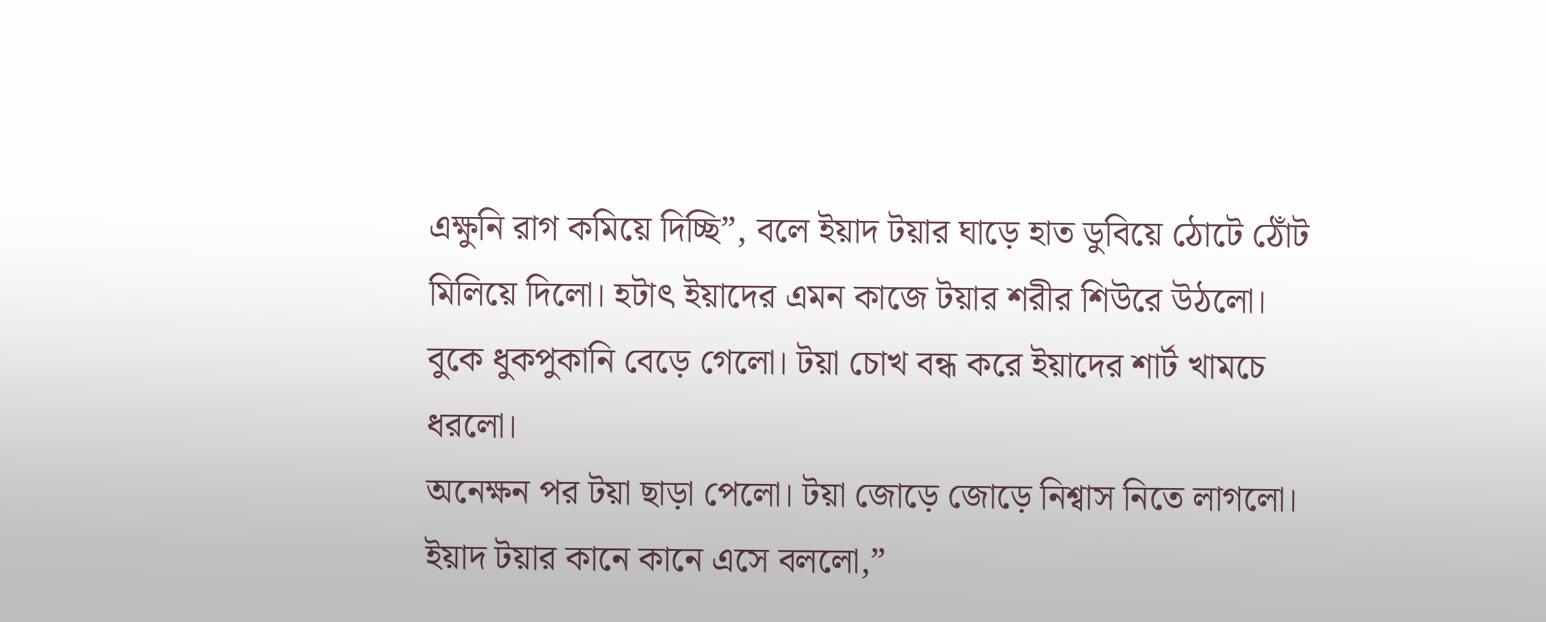এক্ষুনি রাগ কমিয়ে দিচ্ছি”, বলে ইয়াদ টয়ার ঘাড়ে হাত ডুবিয়ে ঠোটে ঠোঁট মিলিয়ে দিলো। হটাৎ ইয়াদের এমন কাজে টয়ার শরীর শিউরে উঠলো। বুকে ধুকপুকানি বেড়ে গেলো। টয়া চোখ বন্ধ করে ইয়াদের শার্ট খামচে ধরলো।
অনেক্ষন পর টয়া ছাড়া পেলো। টয়া জোড়ে জোড়ে নিশ্বাস নিতে লাগলো। ইয়াদ টয়ার কানে কানে এসে বললো,”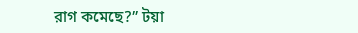রাগ কমেছে?” টয়া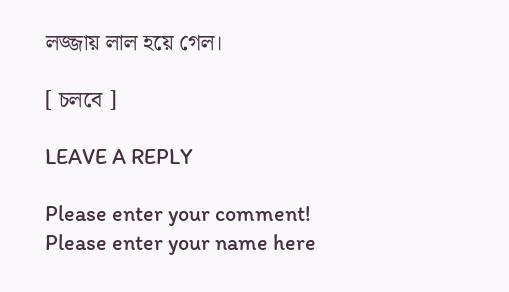লজ্জায় লাল হয়ে গেল।

[ চলবে ]

LEAVE A REPLY

Please enter your comment!
Please enter your name here